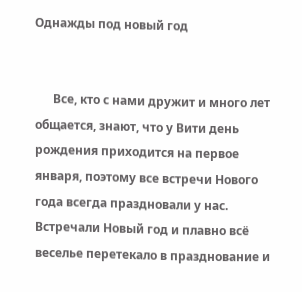Однажды под новый год


      Все, кто с нами дружит и много лет общается, знают, что у Вити день рождения приходится на первое января, поэтому все встречи Нового года всегда праздновали у нас. Встречали Новый год и плавно всё веселье перетекало в празднование и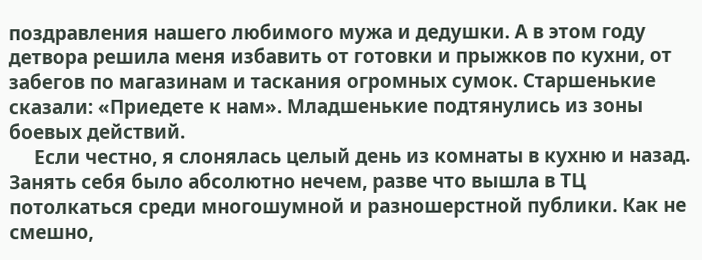поздравления нашего любимого мужа и дедушки. А в этом году детвора решила меня избавить от готовки и прыжков по кухни, от забегов по магазинам и таскания огромных сумок. Старшенькие сказали: «Приедете к нам». Младшенькие подтянулись из зоны боевых действий.
     Если честно, я слонялась целый день из комнаты в кухню и назад. Занять себя было абсолютно нечем, разве что вышла в ТЦ потолкаться среди многошумной и разношерстной публики. Как не смешно,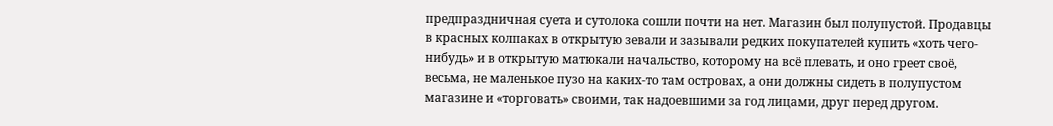предпраздничная суета и сутолока сошли почти на нет. Магазин был полупустой. Продавцы в красных колпаках в открытую зевали и зазывали редких покупателей купить «хоть чего-нибудь» и в открытую матюкали начальство, которому на всё плевать, и оно греет своё, весьма, не маленькое пузо на каких-то там островах, а они должны сидеть в полупустом магазине и «торговать» своими, так надоевшими за год лицами, друг перед другом.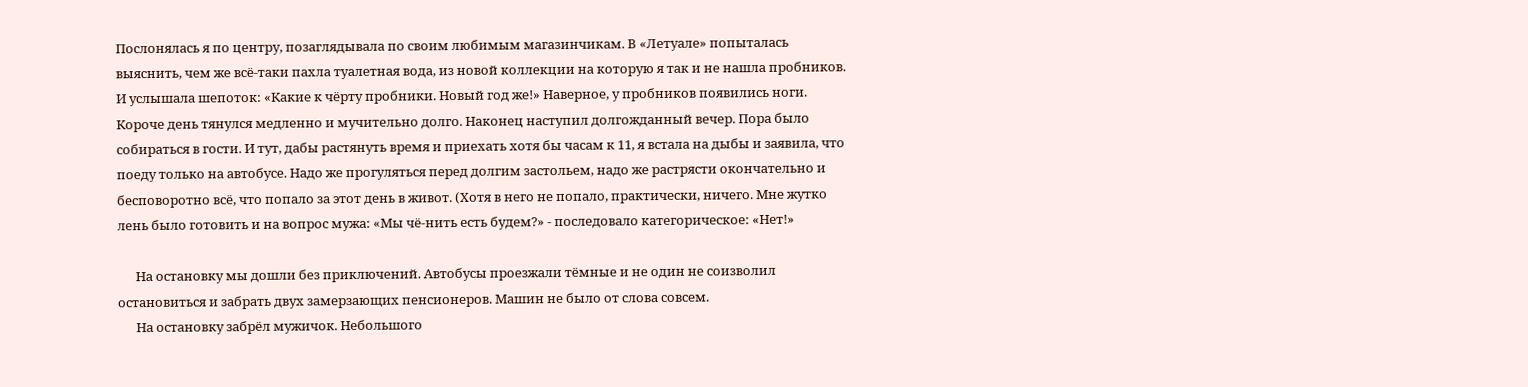Послонялась я по центру, позаглядывала по своим любимым магазинчикам. В «Летуале» попыталась выяснить, чем же всё-таки пахла туалетная вода, из новой коллекции на которую я так и не нашла пробников. И услышала шепоток: «Какие к чёрту пробники. Новый год же!» Наверное, у пробников появились ноги.
Короче день тянулся медленно и мучительно долго. Наконец наступил долгожданный вечер. Пора было собираться в гости. И тут, дабы растянуть время и приехать хотя бы часам к 11, я встала на дыбы и заявила, что поеду только на автобусе. Надо же прогуляться перед долгим застольем, надо же растрясти окончательно и бесповоротно всё, что попало за этот день в живот. (Хотя в него не попало, практически, ничего. Мне жутко лень было готовить и на вопрос мужа: «Мы чё-нить есть будем?» - последовало категорическое: «Нет!»

      На остановку мы дошли без приключений. Автобусы проезжали тёмные и не один не соизволил остановиться и забрать двух замерзающих пенсионеров. Машин не было от слова совсем.
      На остановку забрёл мужичок. Небольшого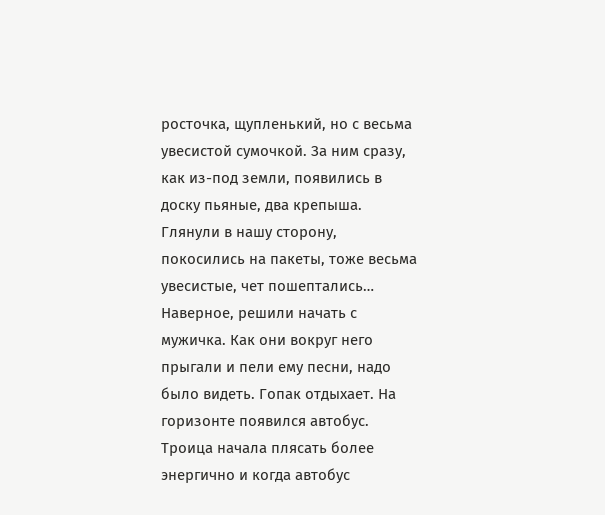росточка, щупленький, но с весьма увесистой сумочкой. За ним сразу, как из-под земли, появились в доску пьяные, два крепыша. Глянули в нашу сторону, покосились на пакеты, тоже весьма увесистые, чет пошептались… Наверное, решили начать с мужичка. Как они вокруг него прыгали и пели ему песни, надо было видеть. Гопак отдыхает. На горизонте появился автобус. Троица начала плясать более энергично и когда автобус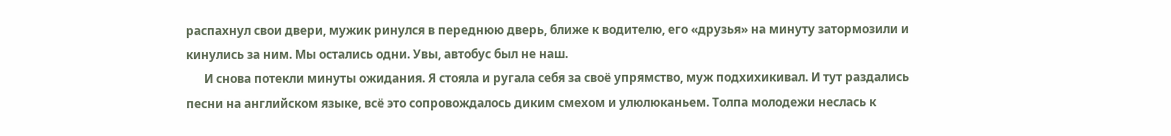распахнул свои двери, мужик ринулся в переднюю дверь, ближе к водителю, его «друзья» на минуту затормозили и кинулись за ним. Мы остались одни. Увы, автобус был не наш.
      И снова потекли минуты ожидания. Я стояла и ругала себя за своё упрямство, муж подхихикивал. И тут раздались песни на английском языке, всё это сопровождалось диким смехом и улюлюканьем. Толпа молодежи неслась к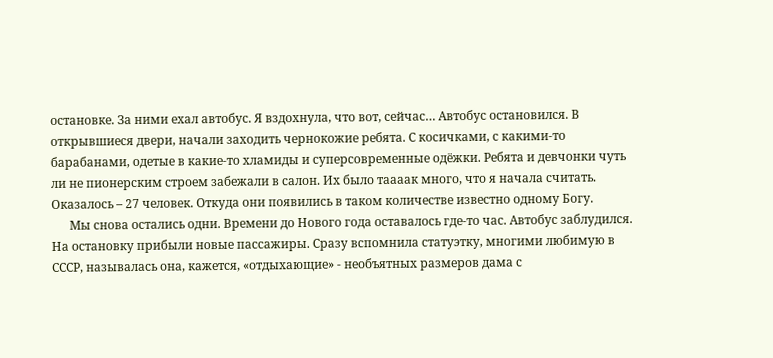остановке. За ними ехал автобус. Я вздохнула, что вот, сейчас… Автобус остановился. В открывшиеся двери, начали заходить чернокожие ребята. С косичками, с какими-то барабанами, одетые в какие-то хламиды и суперсовременные одёжки. Ребята и девчонки чуть ли не пионерским строем забежали в салон. Их было таааак много, что я начала считать. Оказалось – 27 человек. Откуда они появились в таком количестве известно одному Богу.
      Мы снова остались одни. Времени до Нового года оставалось где-то час. Автобус заблудился. На остановку прибыли новые пассажиры. Сразу вспомнила статуэтку, многими любимую в СССР, называлась она, кажется, «отдыхающие» - необъятных размеров дама с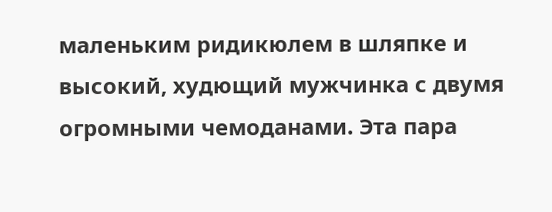маленьким ридикюлем в шляпке и высокий, худющий мужчинка с двумя огромными чемоданами. Эта пара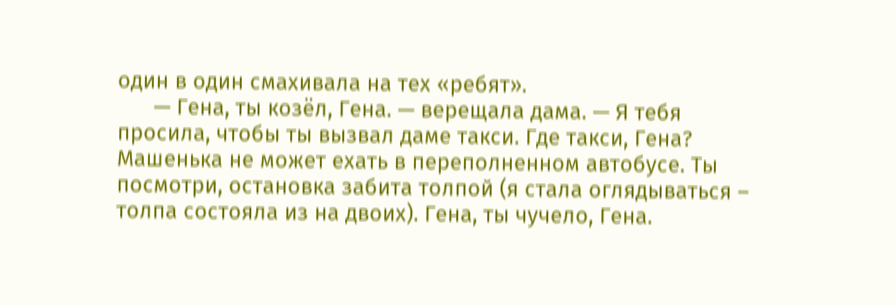один в один смахивала на тех «ребят».
      — Гена, ты козёл, Гена. — верещала дама. — Я тебя просила, чтобы ты вызвал даме такси. Где такси, Гена? Машенька не может ехать в переполненном автобусе. Ты посмотри, остановка забита толпой (я стала оглядываться – толпа состояла из на двоих). Гена, ты чучело, Гена.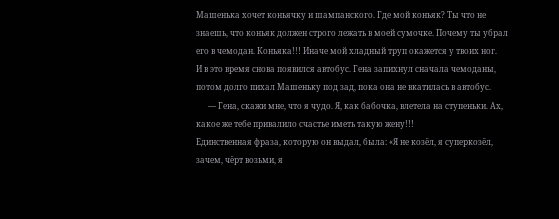Машенька хочет коньячку и шампанского. Где мой коньяк? Ты что не знаешь, что коньяк должен строго лежать в моей сумочке. Почему ты убрал его в чемодан. Коньяка!!! Иначе мой хладный труп окажется у твоих ног.
И в это время снова появился автобус. Гена запихнул сначала чемоданы, потом долго пихал Машеньку под зад, пока она не вкатилась в автобус.
      — Гена, скажи мне, что я чудо. Я, как бабочка, влетела на ступеньки. Ах, какое же тебе привалило счастье иметь такую жену!!!
Единственная фраза, которую он выдал, была: «Я не козёл, я суперкозёл, зачем, чёрт возьми, я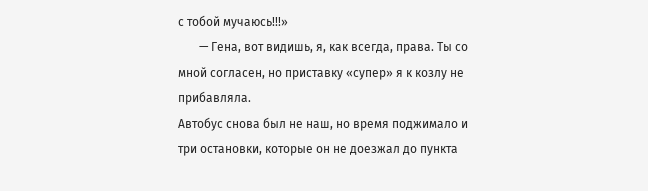с тобой мучаюсь!!!»
       — Гена, вот видишь, я, как всегда, права. Ты со мной согласен, но приставку «супер» я к козлу не прибавляла.
Автобус снова был не наш, но время поджимало и три остановки, которые он не доезжал до пункта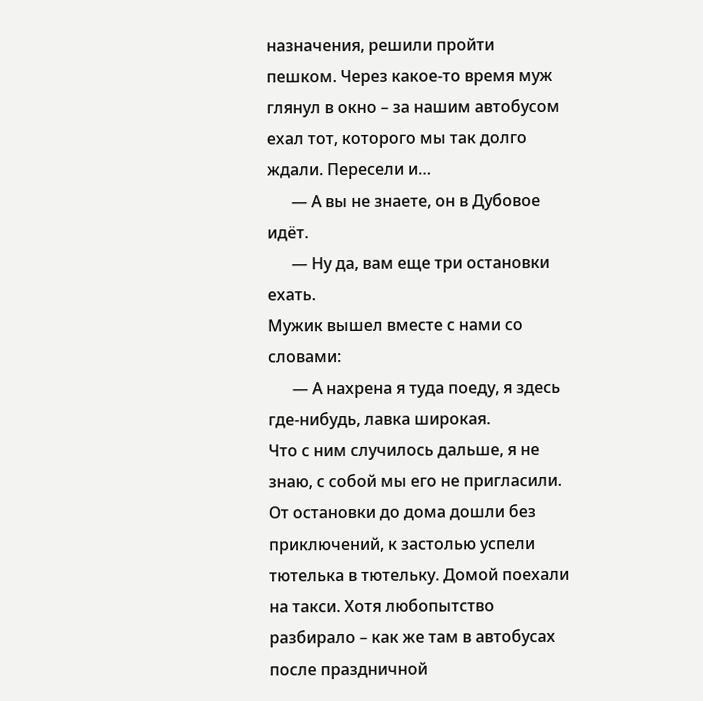назначения, решили пройти пешком. Через какое-то время муж глянул в окно – за нашим автобусом ехал тот, которого мы так долго ждали. Пересели и…
      — А вы не знаете, он в Дубовое идёт.
      — Ну да, вам еще три остановки ехать.
Мужик вышел вместе с нами со словами:
      — А нахрена я туда поеду, я здесь где-нибудь, лавка широкая.
Что с ним случилось дальше, я не знаю, с собой мы его не пригласили. От остановки до дома дошли без приключений, к застолью успели тютелька в тютельку. Домой поехали на такси. Хотя любопытство разбирало – как же там в автобусах после праздничной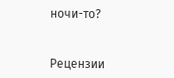ночи-то?


Рецензии